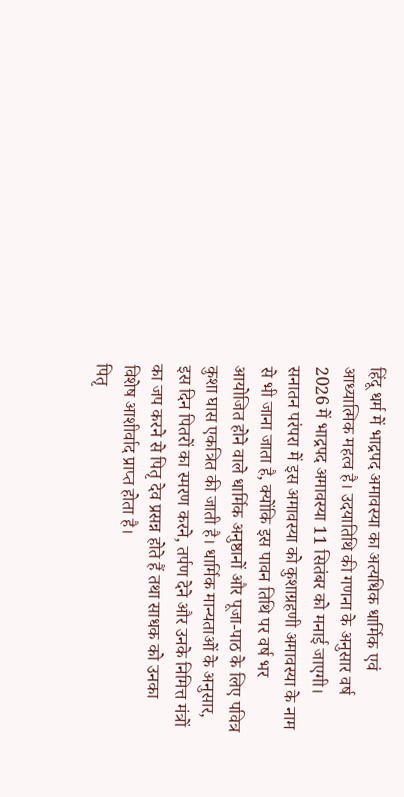हिंदू धर्म में भाद्रपद अमावस्या का अत्यधिक धार्मिक एवं आध्यात्मिक महत्व है। उदयातिथि की गणना के अनुसार वर्ष 2026 में भाद्रपद अमावस्या 11 सितंबर को मनाई जाएगी। सनातन परंपरा में इस अमावस्या को कुशाग्रहणी अमावस्या के नाम से भी जाना जाता है, क्योंकि इस पावन तिथि पर वर्ष भर आयोजित होने वाले धार्मिक अनुष्ठानों और पूजा-पाठ के लिए पवित्र कुशा घास एकत्रित की जाती है। धार्मिक मान्यताओं के अनुसार, इस दिन पितरों का स्मरण करने, तर्पण देने और उनके निमित्त मंत्रों का जप करने से पितृ देव प्रसन्न होते हैं तथा साधक को उनका विशेष आशीर्वाद प्राप्त होता है।
पितृ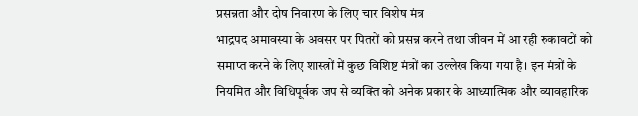प्रसन्नता और दोष निवारण के लिए चार विशेष मंत्र
भाद्रपद अमावस्या के अवसर पर पितरों को प्रसन्न करने तथा जीवन में आ रही रुकावटों को समाप्त करने के लिए शास्त्रों में कुछ विशिष्ट मंत्रों का उल्लेख किया गया है। इन मंत्रों के नियमित और विधिपूर्वक जप से व्यक्ति को अनेक प्रकार के आध्यात्मिक और व्यावहारिक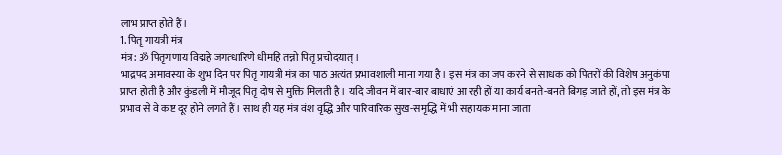लाभ प्राप्त होते हैं।
1. पितृ गायत्री मंत्र
मंत्र: ॐ पितृगणाय विद्महे जगत्धारिणे धीमहि तन्नो पितृ प्रचोदयात्।
भाद्रपद अमावस्या के शुभ दिन पर पितृ गायत्री मंत्र का पाठ अत्यंत प्रभावशाली माना गया है। इस मंत्र का जप करने से साधक को पितरों की विशेष अनुकंपा प्राप्त होती है और कुंडली में मौजूद पितृ दोष से मुक्ति मिलती है। यदि जीवन में बार-बार बाधाएं आ रही हों या कार्य बनते-बनते बिगड़ जाते हों, तो इस मंत्र के प्रभाव से वे कष्ट दूर होने लगते हैं। साथ ही यह मंत्र वंश वृद्धि और पारिवारिक सुख-समृद्धि में भी सहायक माना जाता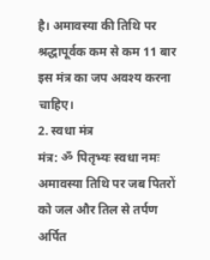है। अमावस्या की तिथि पर श्रद्धापूर्वक कम से कम 11 बार इस मंत्र का जप अवश्य करना चाहिए।
2. स्वधा मंत्र
मंत्र: ॐ पितृभ्यः स्वधा नमः
अमावस्या तिथि पर जब पितरों को जल और तिल से तर्पण अर्पित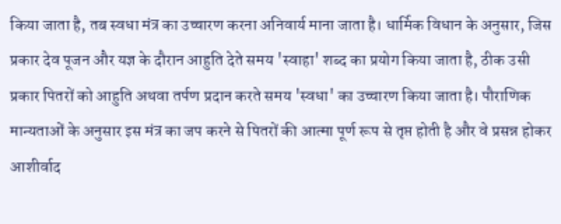किया जाता है, तब स्वधा मंत्र का उच्चारण करना अनिवार्य माना जाता है। धार्मिक विधान के अनुसार, जिस प्रकार देव पूजन और यज्ञ के दौरान आहुति देते समय 'स्वाहा' शब्द का प्रयोग किया जाता है, ठीक उसी प्रकार पितरों को आहुति अथवा तर्पण प्रदान करते समय 'स्वधा' का उच्चारण किया जाता है। पौराणिक मान्यताओं के अनुसार इस मंत्र का जप करने से पितरों की आत्मा पूर्ण रूप से तृप्त होती है और वे प्रसन्न होकर आशीर्वाद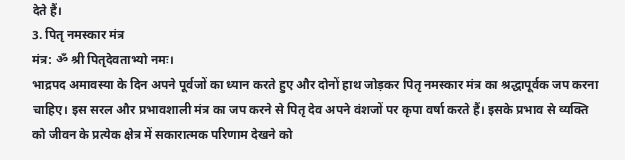देते हैं।
3. पितृ नमस्कार मंत्र
मंत्र: ॐ श्री पितृदेवताभ्यो नमः।
भाद्रपद अमावस्या के दिन अपने पूर्वजों का ध्यान करते हुए और दोनों हाथ जोड़कर पितृ नमस्कार मंत्र का श्रद्धापूर्वक जप करना चाहिए। इस सरल और प्रभावशाली मंत्र का जप करने से पितृ देव अपने वंशजों पर कृपा वर्षा करते हैं। इसके प्रभाव से व्यक्ति को जीवन के प्रत्येक क्षेत्र में सकारात्मक परिणाम देखने को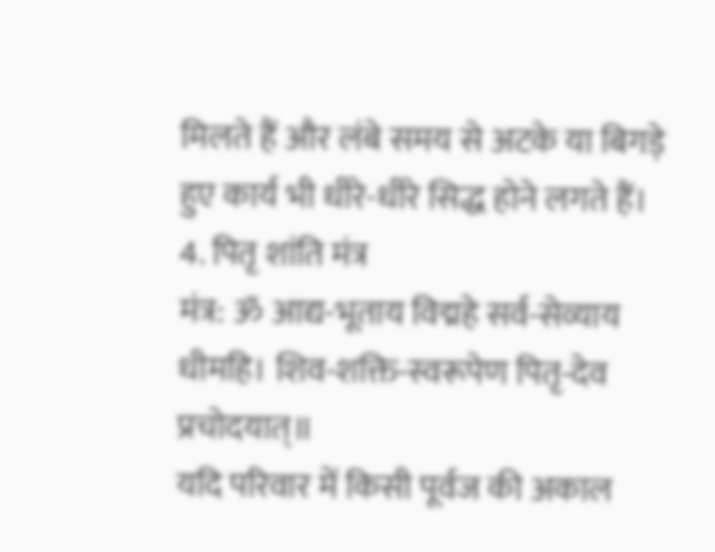मिलते हैं और लंबे समय से अटके या बिगड़े हुए कार्य भी धीरे-धीरे सिद्ध होने लगते हैं।
4. पितृ शांति मंत्र
मंत्र: ॐ आद्य-भूताय विद्महे सर्व-सेव्याय धीमहि। शिव-शक्ति-स्वरूपेण पितृ-देव प्रचोदयात्॥
यदि परिवार में किसी पूर्वज की अकाल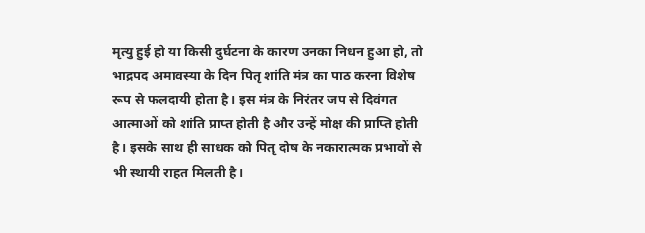मृत्यु हुई हो या किसी दुर्घटना के कारण उनका निधन हुआ हो, तो भाद्रपद अमावस्या के दिन पितृ शांति मंत्र का पाठ करना विशेष रूप से फलदायी होता है। इस मंत्र के निरंतर जप से दिवंगत आत्माओं को शांति प्राप्त होती है और उन्हें मोक्ष की प्राप्ति होती है। इसके साथ ही साधक को पितृ दोष के नकारात्मक प्रभावों से भी स्थायी राहत मिलती है।